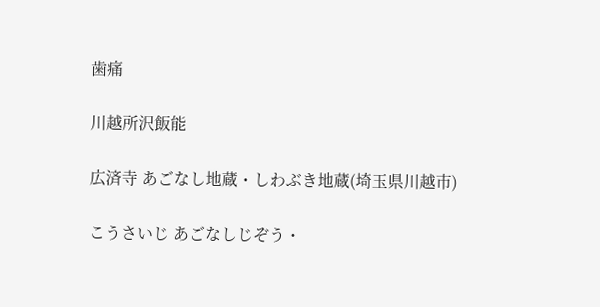歯痛

川越所沢飯能

広済寺 あごなし地蔵・しわぶき地蔵(埼玉県川越市)

こうさいじ あごなしじぞう・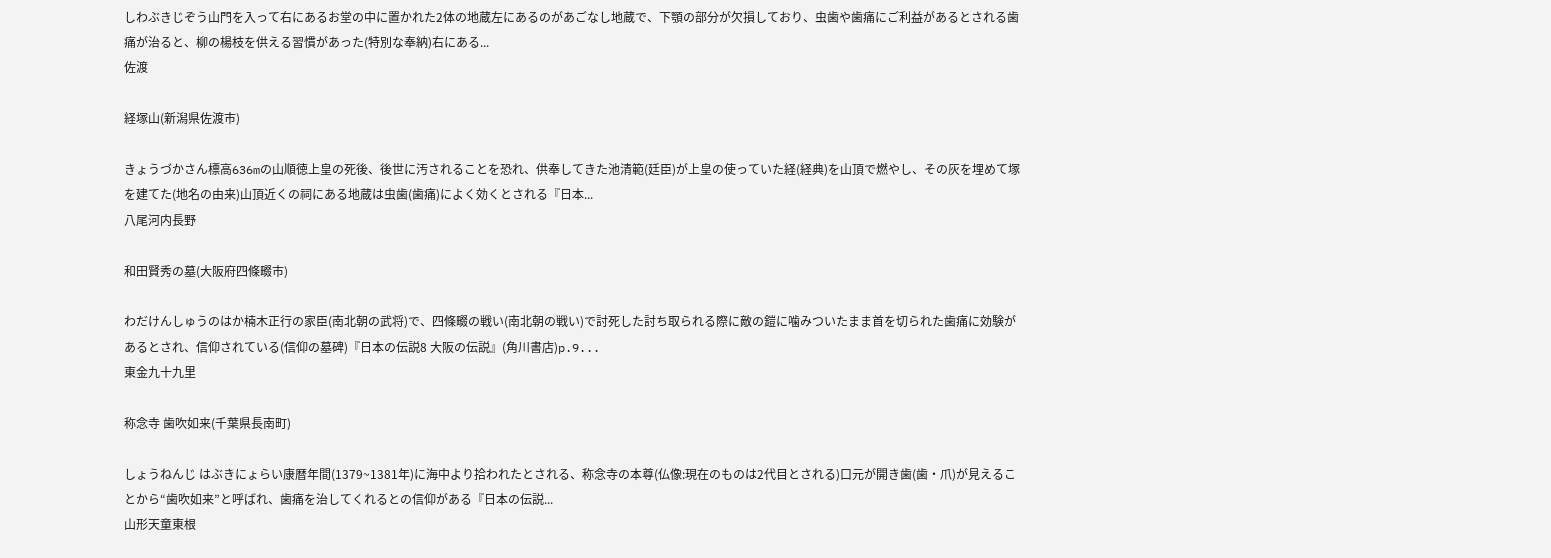しわぶきじぞう山門を入って右にあるお堂の中に置かれた2体の地蔵左にあるのがあごなし地蔵で、下顎の部分が欠損しており、虫歯や歯痛にご利益があるとされる歯痛が治ると、柳の楊枝を供える習慣があった(特別な奉納)右にある...
佐渡

経塚山(新潟県佐渡市)

きょうづかさん標高636mの山順徳上皇の死後、後世に汚されることを恐れ、供奉してきた池清範(廷臣)が上皇の使っていた経(経典)を山頂で燃やし、その灰を埋めて塚を建てた(地名の由来)山頂近くの祠にある地蔵は虫歯(歯痛)によく効くとされる『日本...
八尾河内長野

和田賢秀の墓(大阪府四條畷市)

わだけんしゅうのはか楠木正行の家臣(南北朝の武将)で、四條畷の戦い(南北朝の戦い)で討死した討ち取られる際に敵の鎧に噛みついたまま首を切られた歯痛に効験があるとされ、信仰されている(信仰の墓碑)『日本の伝説8 大阪の伝説』(角川書店)p.9...
東金九十九里

称念寺 歯吹如来(千葉県長南町)

しょうねんじ はぶきにょらい康暦年間(1379~1381年)に海中より拾われたとされる、称念寺の本尊(仏像:現在のものは2代目とされる)口元が開き歯(歯・爪)が見えることから“歯吹如来”と呼ばれ、歯痛を治してくれるとの信仰がある『日本の伝説...
山形天童東根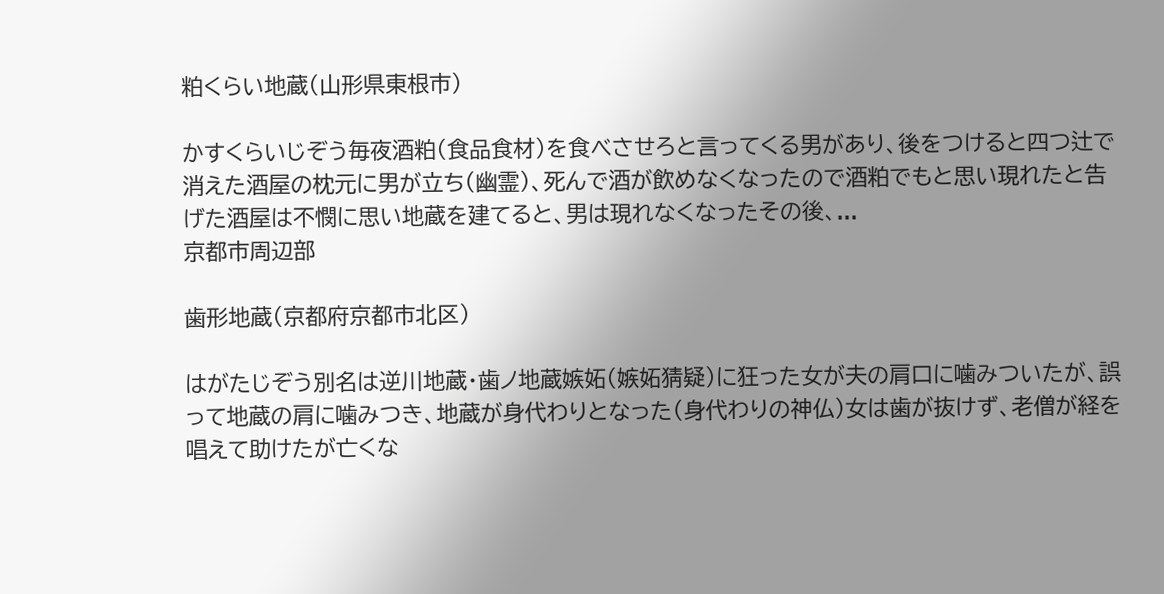粕くらい地蔵(山形県東根市)

かすくらいじぞう毎夜酒粕(食品食材)を食べさせろと言ってくる男があり、後をつけると四つ辻で消えた酒屋の枕元に男が立ち(幽霊)、死んで酒が飲めなくなったので酒粕でもと思い現れたと告げた酒屋は不憫に思い地蔵を建てると、男は現れなくなったその後、...
京都市周辺部

歯形地蔵(京都府京都市北区)

はがたじぞう別名は逆川地蔵・歯ノ地蔵嫉妬(嫉妬猜疑)に狂った女が夫の肩口に噛みついたが、誤って地蔵の肩に噛みつき、地蔵が身代わりとなった(身代わりの神仏)女は歯が抜けず、老僧が経を唱えて助けたが亡くな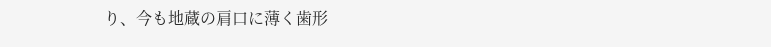り、今も地蔵の肩口に薄く歯形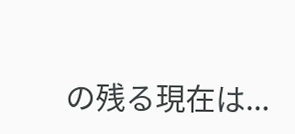の残る現在は...